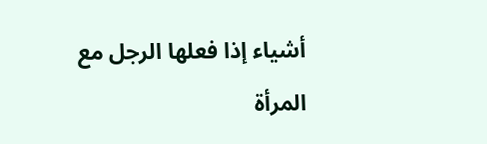أشياء إذا فعلها الرجل مع المرأة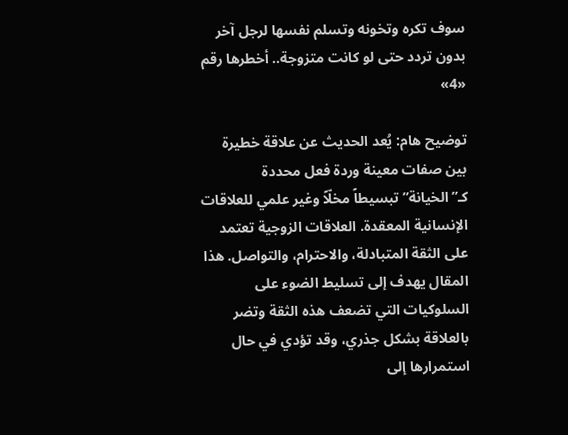سوف تكره وتخونه وتسلم نفسها لرجل آخر بدون تردد حتى لو كانت متزوجة.. أخطرها رقم «4»

توضيح هام: يُعد الحديث عن علاقة خطيرة بين صفات معينة وردة فعل محددة كـ”الخيانة” تبسيطاً مخلّاً وغير علمي للعلاقات الإنسانية المعقدة. العلاقات الزوجية تعتمد على الثقة المتبادلة، والاحترام، والتواصل. هذا المقال يهدف إلى تسليط الضوء على السلوكيات التي تضعف هذه الثقة وتضر بالعلاقة بشكل جذري، وقد تؤدي في حال استمرارها إلى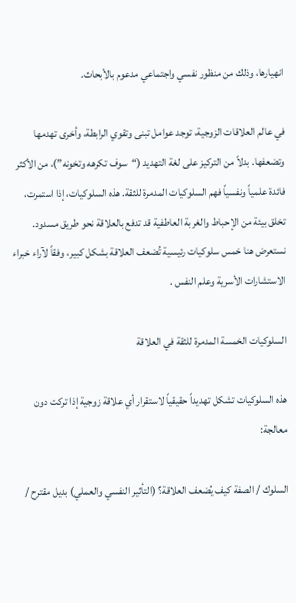انهيارها، وذلك من منظور نفسي واجتماعي مدعوم بالأبحاث.

في عالم العلاقات الزوجية، توجد عوامل تبنى وتقوي الرابطة، وأخرى تهدمها وتضعفها. بدلاً من التركيز على لغة التهديد (“سوف تكرهه وتخونه”)، من الأكثر فائدة علمياً ونفسياً فهم السلوكيات المدمرة للثقة. هذه السلوكيات، إذا استمرت، تخلق بيئة من الإحباط والغربة العاطفية قد تدفع بالعلاقة نحو طريق مسدود. نستعرض هنا خمس سلوكيات رئيسية تُضعف العلاقة بشكل كبير، وفقاً لآراء خبراء الاستشارات الأسرية وعلم النفس .

السلوكيات الخمسة المدمرة للثقة في العلاقة

هذه السلوكيات تشكل تهديداً حقيقياً لاستقرار أي علاقة زوجية إذا تركت دون معالجة:

السلوك / الصفة كيف يُضعف العلاقة؟ (التأثير النفسي والعملي) بديل مقترح /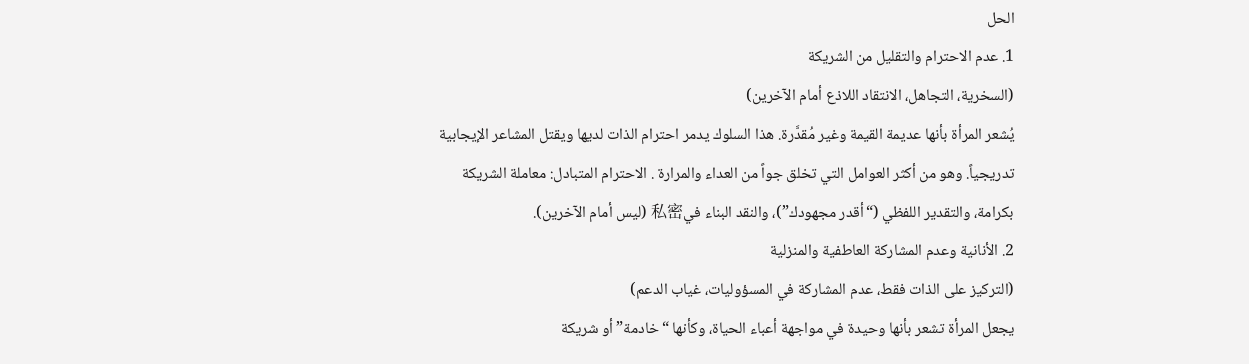الحل
1. عدم الاحترام والتقليل من الشريكة
(السخرية، التجاهل، الانتقاد اللاذع أمام الآخرين)
يُشعر المرأة بأنها عديمة القيمة وغير مُقدَّرة. هذا السلوك يدمر احترام الذات لديها ويقتل المشاعر الإيجابية تدريجياً. وهو من أكثر العوامل التي تخلق جواً من العداء والمرارة . الاحترام المتبادل: معاملة الشريكة بكرامة، والتقدير اللفظي (“أقدر مجهودك”)، والنقد البناء في私密 (ليس أمام الآخرين).
2. الأنانية وعدم المشاركة العاطفية والمنزلية
(التركيز على الذات فقط، عدم المشاركة في المسؤوليات، غياب الدعم)
يجعل المرأة تشعر بأنها وحيدة في مواجهة أعباء الحياة، وكأنها “خادمة” أو شريكة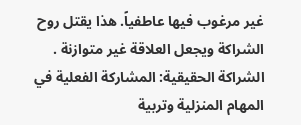غير مرغوب فيها عاطفياً. هذا يقتل روح الشراكة ويجعل العلاقة غير متوازنة . الشراكة الحقيقية: المشاركة الفعلية في المهام المنزلية وتربية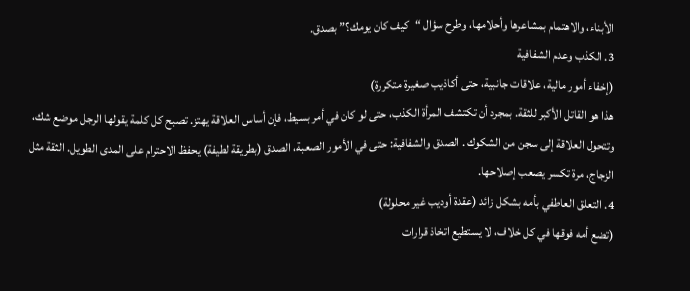الأبناء، والاهتمام بمشاعرها وأحلامها، وطرح سؤال “كيف كان يومك؟” بصدق.
3. الكذب وعدم الشفافية
(إخفاء أمور مالية، علاقات جانبية، حتى أكاذيب صغيرة متكررة)
هذا هو القاتل الأكبر للثقة. بمجرد أن تكتشف المرأة الكذب، حتى لو كان في أمر بسيط، فإن أساس العلاقة يهتز. تصبح كل كلمة يقولها الرجل موضع شك، وتتحول العلاقة إلى سجن من الشكوك . الصدق والشفافية: حتى في الأمور الصعبة، الصدق (بطريقة لطيفة) يحفظ الاحترام على المدى الطويل. الثقة مثل الزجاج، مرة تكسر يصعب إصلاحها.
4. التعلق العاطفي بأمه بشكل زائد (عقدة أوديب غير محلولة)
(تضع أمه فوقها في كل خلاف، لا يستطيع اتخاذ قرارات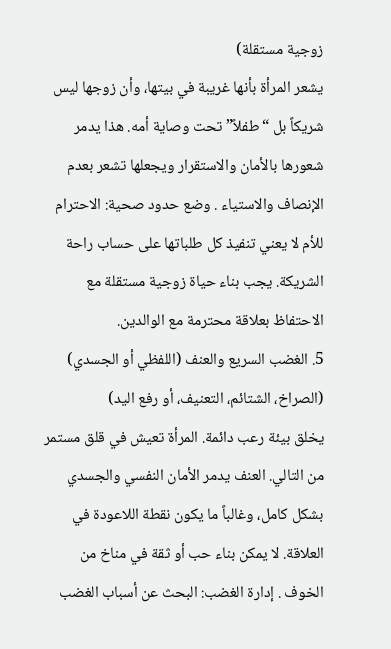زوجية مستقلة)
يشعر المرأة بأنها غريبة في بيتها، وأن زوجها ليس شريكاً بل “طفلاً” تحت وصاية أمه. هذا يدمر شعورها بالأمان والاستقرار ويجعلها تشعر بعدم الإنصاف والاستياء . وضع حدود صحية: الاحترام للأم لا يعني تنفيذ كل طلباتها على حساب راحة الشريكة. يجب بناء حياة زوجية مستقلة مع الاحتفاظ بعلاقة محترمة مع الوالدين.
5. الغضب السريع والعنف (اللفظي أو الجسدي)
(الصراخ، الشتائم، التعنيف، أو رفع اليد)
يخلق بيئة رعب دائمة. المرأة تعيش في قلق مستمر من التالي. العنف يدمر الأمان النفسي والجسدي بشكل كامل، وغالباً ما يكون نقطة اللاعودة في العلاقة. لا يمكن بناء حب أو ثقة في مناخ من الخوف . إدارة الغضب: البحث عن أسباب الغضب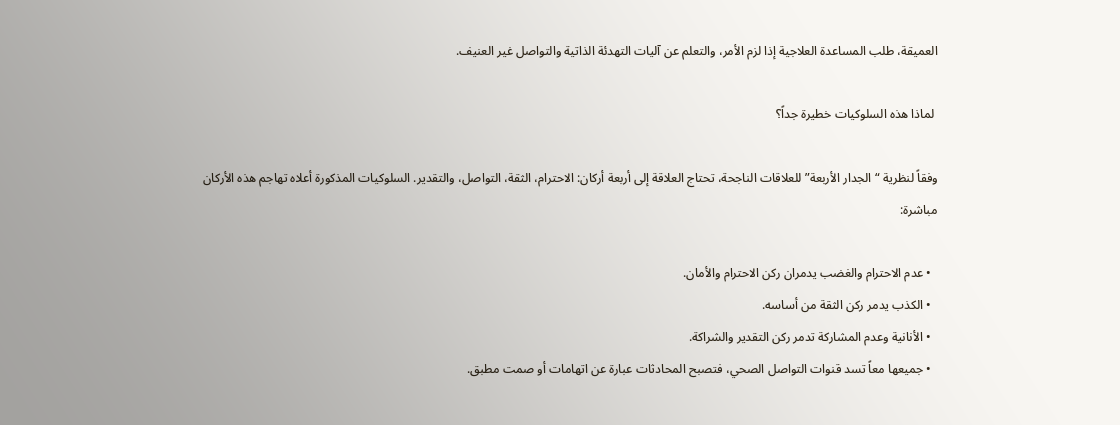العميقة، طلب المساعدة العلاجية إذا لزم الأمر، والتعلم عن آليات التهدئة الذاتية والتواصل غير العنيف.

 لماذا هذه السلوكيات خطيرة جداً؟

وفقاً لنظرية “الجدار الأربعة” للعلاقات الناجحة، تحتاج العلاقة إلى أربعة أركان: الاحترام، الثقة، التواصل، والتقدير. السلوكيات المذكورة أعلاه تهاجم هذه الأركان مباشرة:

  • عدم الاحترام والغضب يدمران ركن الاحترام والأمان.
  • الكذب يدمر ركن الثقة من أساسه.
  • الأنانية وعدم المشاركة تدمر ركن التقدير والشراكة.
  • جميعها معاً تسد قنوات التواصل الصحي، فتصبح المحادثات عبارة عن اتهامات أو صمت مطبق.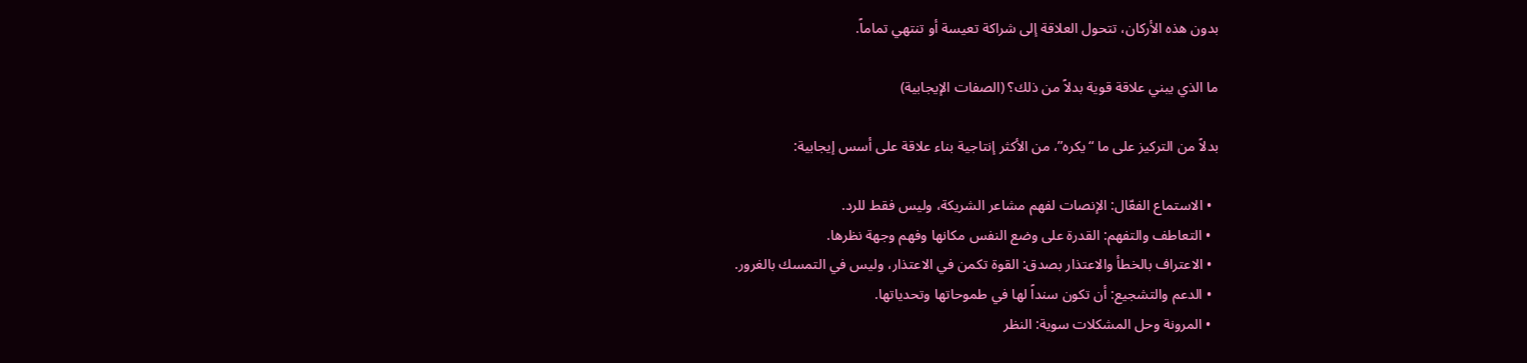بدون هذه الأركان، تتحول العلاقة إلى شراكة تعيسة أو تنتهي تماماً.

ما الذي يبني علاقة قوية بدلاً من ذلك؟ (الصفات الإيجابية)

بدلاً من التركيز على ما “يكره”، من الأكثر إنتاجية بناء علاقة على أسس إيجابية:

  • الاستماع الفعّال: الإنصات لفهم مشاعر الشريكة، وليس فقط للرد.
  • التعاطف والتفهم: القدرة على وضع النفس مكانها وفهم وجهة نظرها.
  • الاعتراف بالخطأ والاعتذار بصدق: القوة تكمن في الاعتذار، وليس في التمسك بالغرور.
  • الدعم والتشجيع: أن تكون سنداً لها في طموحاتها وتحدياتها.
  • المرونة وحل المشكلات سوية: النظر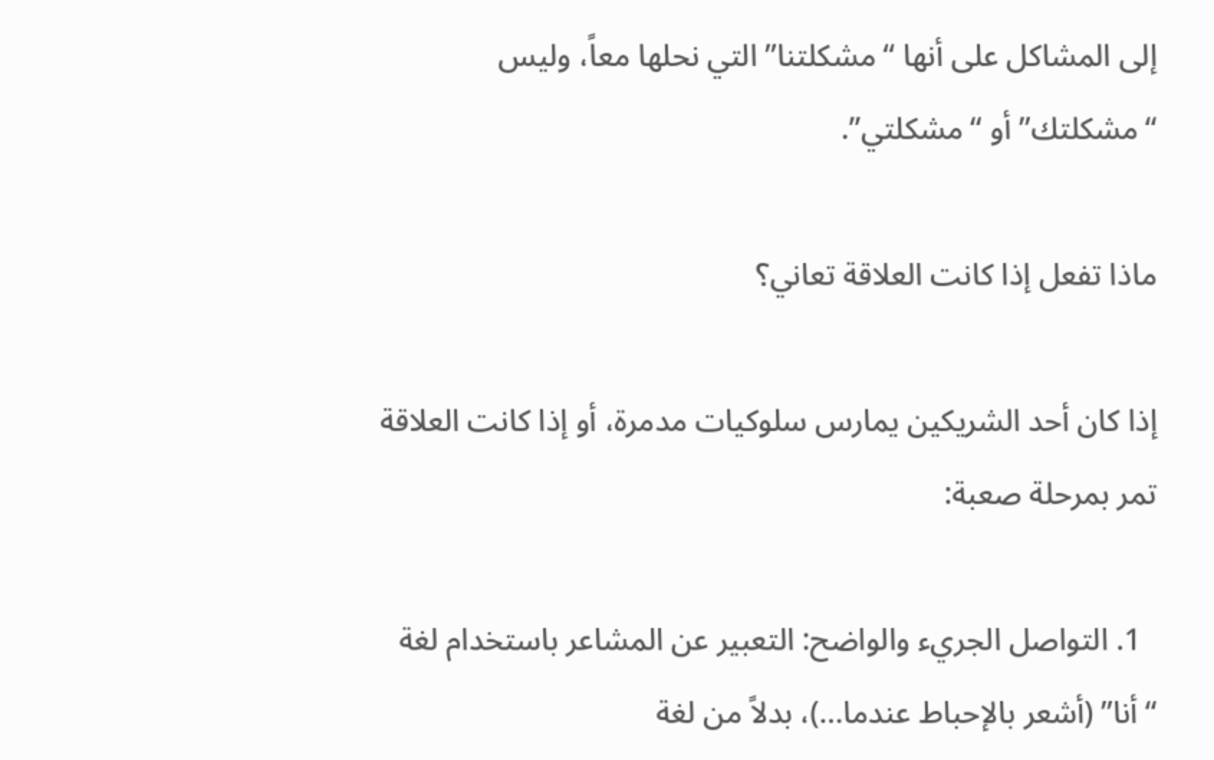إلى المشاكل على أنها “مشكلتنا” التي نحلها معاً، وليس “مشكلتك” أو “مشكلتي”.

ماذا تفعل إذا كانت العلاقة تعاني؟

إذا كان أحد الشريكين يمارس سلوكيات مدمرة، أو إذا كانت العلاقة تمر بمرحلة صعبة:

  1. التواصل الجريء والواضح: التعبير عن المشاعر باستخدام لغة “أنا” (أشعر بالإحباط عندما…)، بدلاً من لغة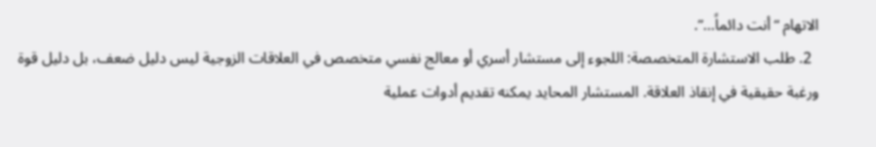الاتهام “أنت دائماً…”.
  2. طلب الاستشارة المتخصصة: اللجوء إلى مستشار أسري أو معالج نفسي متخصص في العلاقات الزوجية ليس دليل ضعف، بل دليل قوة ورغبة حقيقية في إنقاذ العلاقة. المستشار المحايد يمكنه تقديم أدوات عملية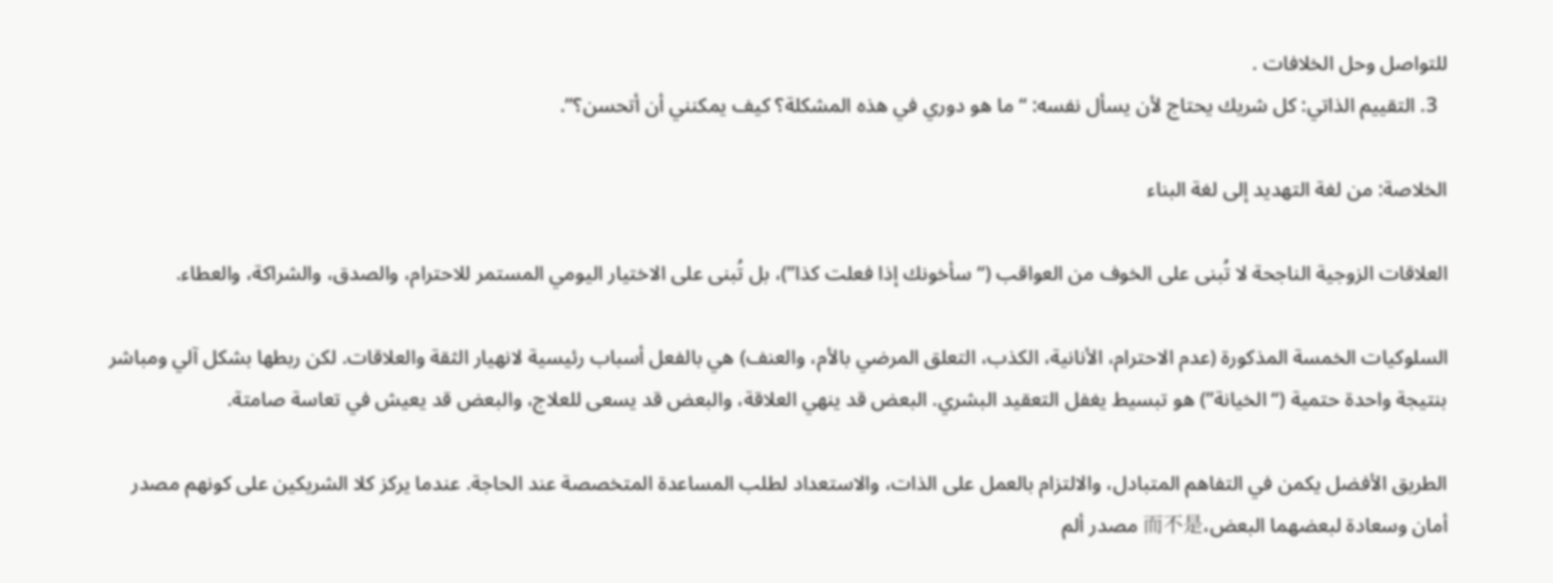للتواصل وحل الخلافات .
  3. التقييم الذاتي: كل شريك يحتاج لأن يسأل نفسه: “ما هو دوري في هذه المشكلة؟ كيف يمكنني أن أتحسن؟”.

الخلاصة: من لغة التهديد إلى لغة البناء

العلاقات الزوجية الناجحة لا تُبنى على الخوف من العواقب (“سأخونك إذا فعلت كذا”)، بل تُبنى على الاختيار اليومي المستمر للاحترام، والصدق، والشراكة، والعطاء.

السلوكيات الخمسة المذكورة (عدم الاحترام، الأنانية، الكذب، التعلق المرضي بالأم، والعنف) هي بالفعل أسباب رئيسية لانهيار الثقة والعلاقات. لكن ربطها بشكل آلي ومباشر بنتيجة واحدة حتمية (“الخيانة”) هو تبسيط يغفل التعقيد البشري. البعض قد ينهي العلاقة، والبعض قد يسعى للعلاج، والبعض قد يعيش في تعاسة صامتة.

الطريق الأفضل يكمن في التفاهم المتبادل، والالتزام بالعمل على الذات، والاستعداد لطلب المساعدة المتخصصة عند الحاجة. عندما يركز كلا الشريكين على كونهم مصدر أمان وسعادة لبعضهما البعض،而不是 مصدر ألم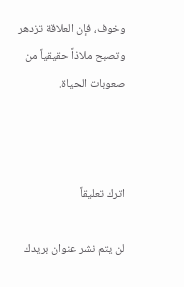وخوف، فإن العلاقة تزدهر وتصبح ملاذاً حقيقياً من صعوبات الحياة.



اترك تعليقاً

لن يتم نشر عنوان بريدك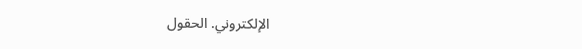الإلكتروني. الحقول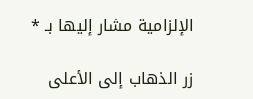الإلزامية مشار إليها بـ *

زر الذهاب إلى الأعلى